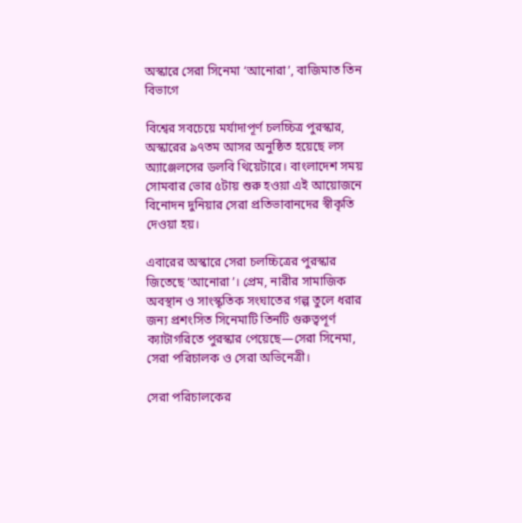অস্কারে সেরা সিনেমা ‘আনোরা’, বাজিমাত তিন বিভাগে

বিশ্বের সবচেয়ে মর্যাদাপূর্ণ চলচ্চিত্র পুরস্কার, অস্কারের ৯৭তম আসর অনুষ্ঠিত হয়েছে লস অ্যাঞ্জেলসের ডলবি থিয়েটারে। বাংলাদেশ সময় সোমবার ভোর ৫টায় শুরু হওয়া এই আয়োজনে বিনোদন দুনিয়ার সেরা প্রতিভাবানদের স্বীকৃতি দেওয়া হয়।

এবারের অস্কারে সেরা চলচ্চিত্রের পুরস্কার জিতেছে ‘আনোরা’। প্রেম, নারীর সামাজিক অবস্থান ও সাংস্কৃতিক সংঘাতের গল্প তুলে ধরার জন্য প্রশংসিত সিনেমাটি তিনটি গুরুত্বপূর্ণ ক্যাটাগরিতে পুরস্কার পেয়েছে—সেরা সিনেমা, সেরা পরিচালক ও সেরা অভিনেত্রী।

সেরা পরিচালকের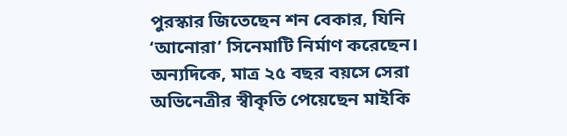পুরস্কার জিতেছেন শন বেকার, যিনি ‘আনোরা’ সিনেমাটি নির্মাণ করেছেন। অন্যদিকে, মাত্র ২৫ বছর বয়সে সেরা অভিনেত্রীর স্বীকৃতি পেয়েছেন মাইকি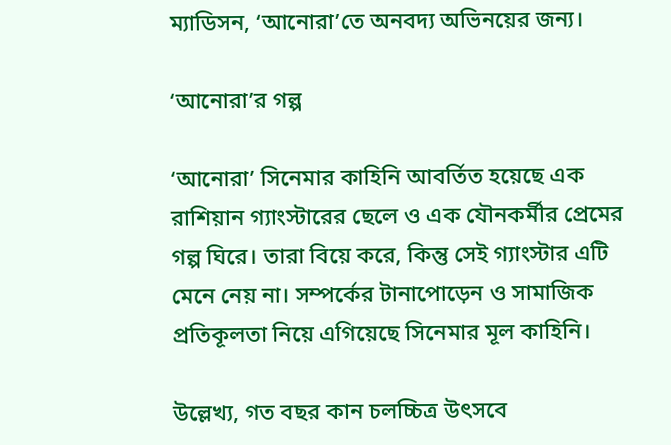ম্যাডিসন, ‘আনোরা’তে অনবদ্য অভিনয়ের জন্য।

‘আনোরা’র গল্প

‘আনোরা’ সিনেমার কাহিনি আবর্তিত হয়েছে এক রাশিয়ান গ্যাংস্টারের ছেলে ও এক যৌনকর্মীর প্রেমের গল্প ঘিরে। তারা বিয়ে করে, কিন্তু সেই গ্যাংস্টার এটি মেনে নেয় না। সম্পর্কের টানাপোড়েন ও সামাজিক প্রতিকূলতা নিয়ে এগিয়েছে সিনেমার মূল কাহিনি।

উল্লেখ্য, গত বছর কান চলচ্চিত্র উৎসবে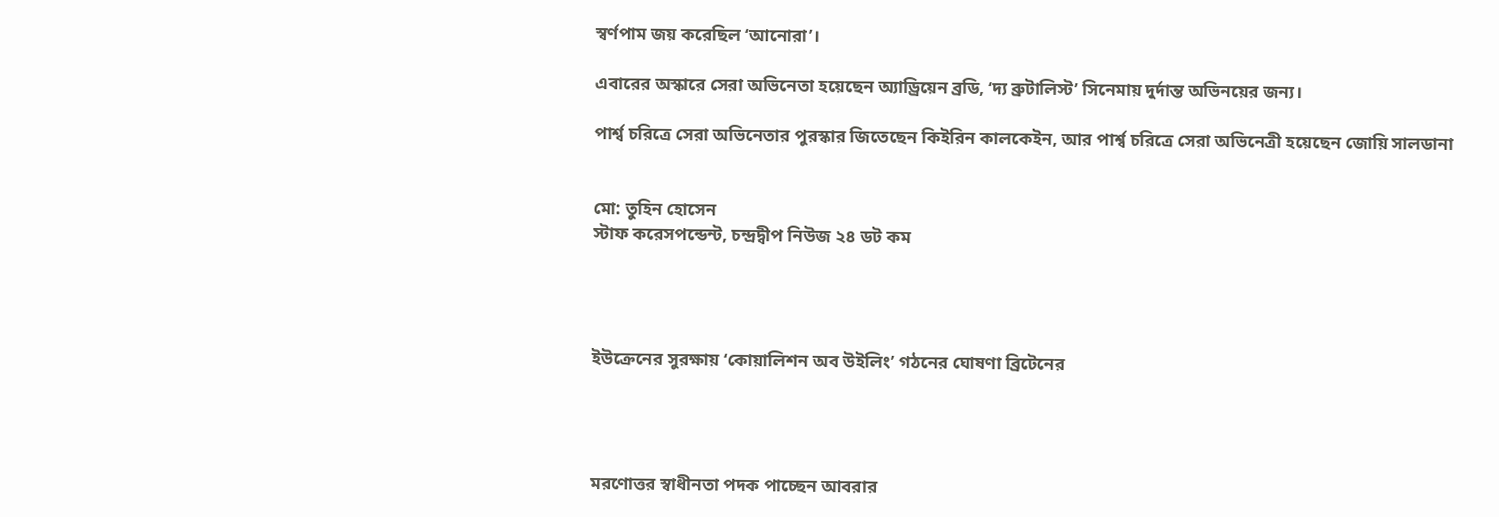স্বর্ণপাম জয় করেছিল ‘আনোরা’।

এবারের অস্কারে সেরা অভিনেতা হয়েছেন অ্যাড্রিয়েন ব্রডি, ‘দ্য ব্রুটালিস্ট’ সিনেমায় দুর্দান্ত অভিনয়ের জন্য।

পার্শ্ব চরিত্রে সেরা অভিনেতার পুরস্কার জিতেছেন কিইরিন কালকেইন, আর পার্শ্ব চরিত্রে সেরা অভিনেত্রী হয়েছেন জোয়ি সালডানা


মো: তুহিন হোসেন
স্টাফ করেসপন্ডেন্ট, চন্দ্রদ্বীপ নিউজ ২৪ ডট কম




ইউক্রেনের সুরক্ষায় ‘কোয়ালিশন অব উইলিং’ গঠনের ঘোষণা ব্রিটেনের




মরণোত্তর স্বাধীনতা পদক পাচ্ছেন আবরার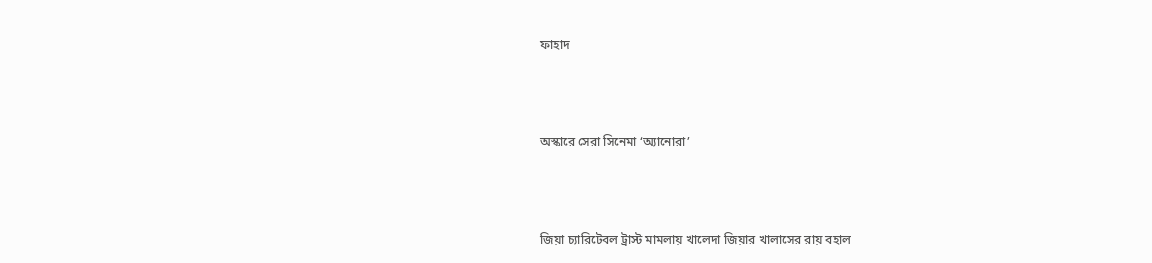ফাহাদ




অস্কারে সেরা সিনেমা ‘অ্যানোরা’




জিয়া চ্যারিটেবল ট্রাস্ট মামলায় খালেদা জিয়ার খালাসের রায় বহাল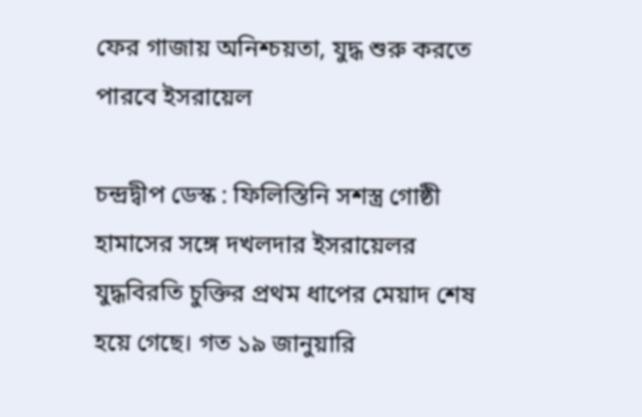ফের গাজায় অনিশ্চয়তা, যুদ্ধ শুরু করতে পারবে ইসরায়েল

চন্দ্রদ্বীপ ডেস্ক : ফিলিস্তিনি সশস্ত্র গোষ্ঠী হামাসের সঙ্গে দখলদার ইসরায়েলর যুদ্ধবিরতি চুক্তির প্রথম ধাপের মেয়াদ শেষ হয়ে গেছে। গত ১৯ জানুয়ারি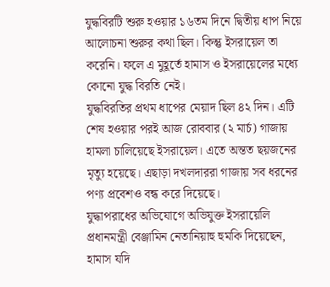যুদ্ধবিরটি শুরু হওয়ার ১৬তম দিনে দ্বিতীয় ধাপ নিয়ে আলোচনা শুরুর কথা ছিল। কিন্তু ইসরায়েল তা করেনি। ফলে এ ‍মুহূর্তে হামাস ও ইসরায়েলের মধ্যে কোনো যুদ্ধ বিরতি নেই।
যুদ্ধবিরতির প্রথম ধাপের মেয়াদ ছিল ৪২ দিন। এটি শেষ হওয়ার পরই আজ রোববার (২ মার্চ) গাজায় হামলা চালিয়েছে ইসরায়েল। এতে অন্তত ছয়জনের মৃত্যু হয়েছে। এছাড়া দখলদাররা গাজায় সব ধরনের পণ্য প্রবেশও বন্ধ করে দিয়েছে।
যুদ্ধাপরাধের অভিযোগে অভিযুক্ত ইসরায়েলি প্রধানমন্ত্রী বেঞ্জামিন নেতানিয়াহু হুমকি দিয়েছেন, হামাস যদি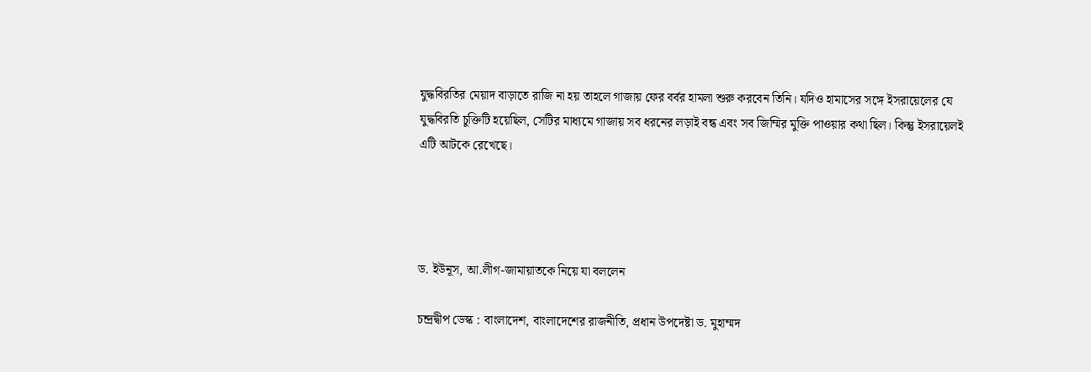যুদ্ধবিরতির মেয়াদ বাড়াতে রাজি না হয় তাহলে গাজায় ফের বর্বর হামলা শুরু করবেন তিনি। যদিও হামাসের সঙ্গে ইসরায়েলের যে যুদ্ধবিরতি চুক্তিটি হয়েছিল, সেটির মাধ্যমে গাজায় সব ধরনের লড়াই বন্ধ এবং সব জিম্মির মুক্তি পাওয়ার কথা ছিল। কিন্তু ইসরায়েলই এটি আটকে রেখেছে।




ড. ইউনূস, আ.লীগ-জামায়াতকে নিয়ে যা বললেন

চন্দ্রদ্বীপ ডেস্ক : বাংলাদেশ, বাংলাদেশের রাজনীতি, প্রধান উপদেষ্টা ড. মুহাম্মদ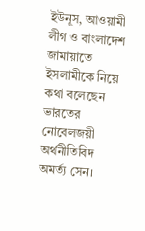ইউনূস, আওয়ামী লীগ ও বাংলাদেশ জামায়াতে ইসলামীকে নিয়ে কথা বলেছেন ভারতের নোবেলজয়ী অর্থনীতিবিদ অমর্ত্য সেন।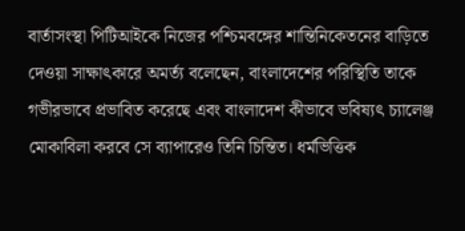বার্তাসংস্থা পিটিআইকে নিজের পশ্চিমবঙ্গের শান্তিনিকেতনের বাড়িতে দেওয়া সাক্ষাৎকারে অমর্ত্য বলেছেন, বাংলাদেশের পরিস্থিতি তাকে গভীরভাবে প্রভাবিত করেছে এবং বাংলাদেশ কীভাবে ভবিষ্যৎ চ্যালেঞ্জ মোকাবিলা করবে সে ব্যাপারেও তিনি চিন্তিত। ধর্মভিত্তিক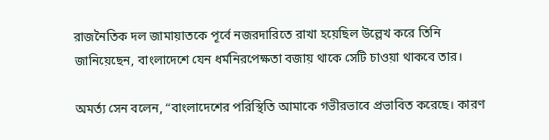রাজনৈতিক দল জামায়াতকে পূর্বে নজরদারিতে রাখা হয়েছিল উল্লেখ করে তিনি জানিয়েছেন, বাংলাদেশে যেন ধর্মনিরপেক্ষতা বজায় থাকে সেটি চাওয়া থাকবে তার।

অমর্ত্য সেন বলেন, “বাংলাদেশের পরিস্থিতি আমাকে গভীরভাবে প্রভাবিত করেছে। কারণ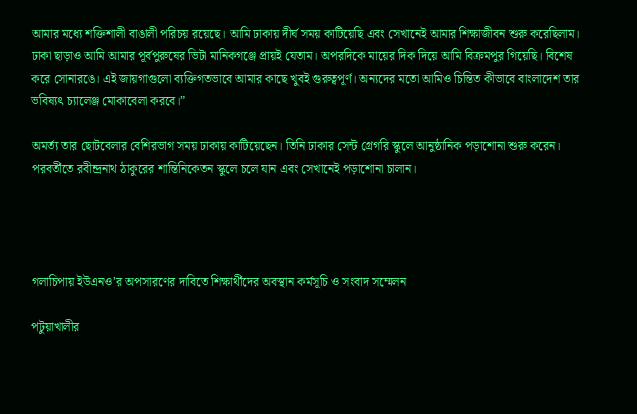আমার মধ্যে শক্তিশালী বাঙালী পরিচয় রয়েছে। আমি ঢাকায় দীর্ঘ সময় কাটিয়েছি এবং সেখানেই আমার শিক্ষাজীবন শুরু করেছিলাম। ঢাকা ছাড়াও আমি আমার পূর্বপুরুষের ভিটা মানিকগঞ্জে প্রায়ই যেতাম। অপরদিকে মায়ের দিক দিয়ে আমি বিক্রমপুর গিয়েছি। বিশেষ করে সোনারঙে। এই জায়গাগুলো ব্যক্তিগতভাবে আমার কাছে খুবই গুরুত্বপূর্ণ। অন্যদের মতো আমিও চিন্তিত কীভাবে বাংলাদেশ তার ভবিষ্যৎ চ্যালেঞ্জ মোকাবেলা করবে।”

অমর্ত্য তার ছোটবেলার বেশিরভাগ সময় ঢাকায় কাটিয়েছেন। তিনি ঢাকার সেন্ট গ্রেগরি স্কুলে আনুষ্ঠানিক পড়াশোনা শুরু করেন। পরবর্তীতে রবীন্দ্রনাথ ঠাকুরের শান্তিনিকেতন স্কুলে চলে যান এবং সেখানেই পড়াশোনা চালান।




গলাচিপায় ইউএনও’র অপসারণের দাবিতে শিক্ষার্থীদের অবস্থান কর্মসূচি ও সংবাদ সম্মেলন

পটুয়াখালীর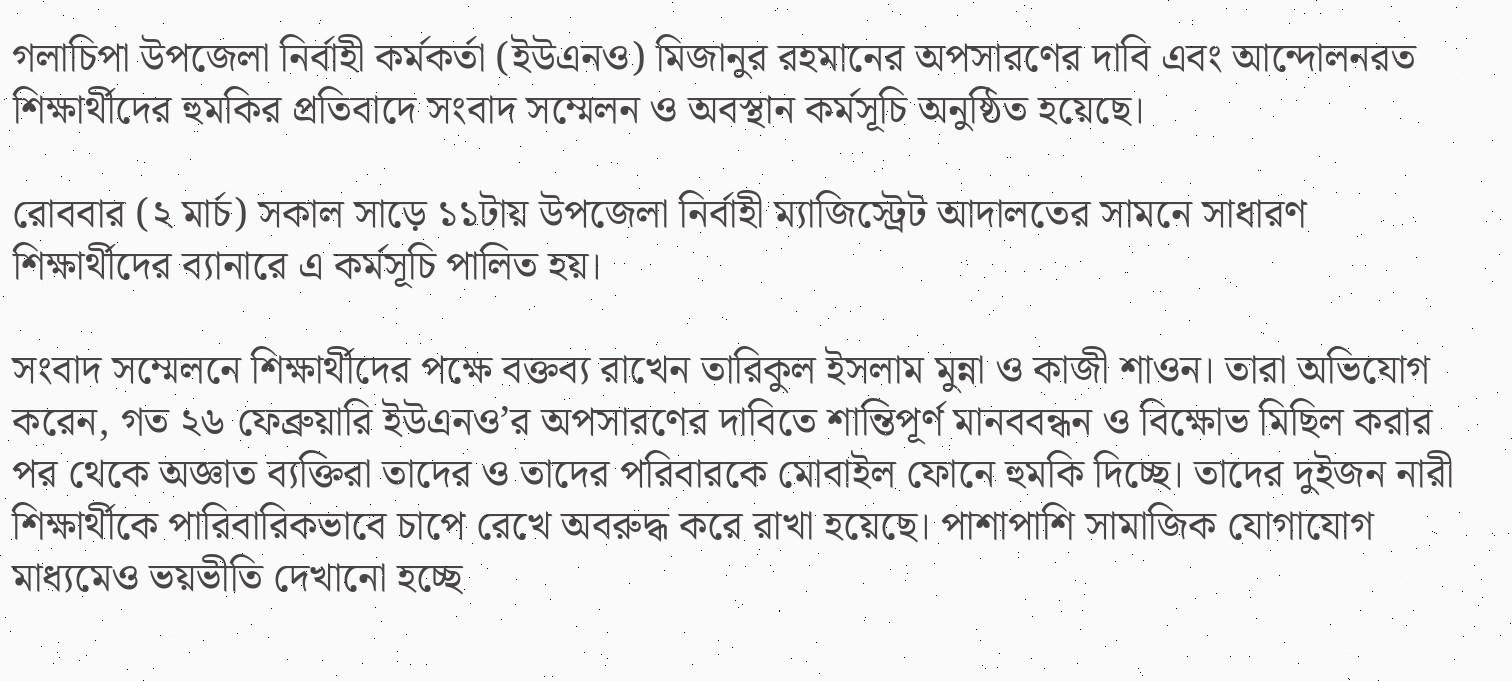গলাচিপা উপজেলা নির্বাহী কর্মকর্তা (ইউএনও) মিজানুর রহমানের অপসারণের দাবি এবং আন্দোলনরত শিক্ষার্থীদের হুমকির প্রতিবাদে সংবাদ সম্মেলন ও অবস্থান কর্মসূচি অনুষ্ঠিত হয়েছে।

রোববার (২ মার্চ) সকাল সাড়ে ১১টায় উপজেলা নির্বাহী ম্যাজিস্ট্রেট আদালতের সামনে সাধারণ শিক্ষার্থীদের ব্যানারে এ কর্মসূচি পালিত হয়।

সংবাদ সম্মেলনে শিক্ষার্থীদের পক্ষে বক্তব্য রাখেন তারিকুল ইসলাম মুন্না ও কাজী শাওন। তারা অভিযোগ করেন, গত ২৬ ফেব্রুয়ারি ইউএনও’র অপসারণের দাবিতে শান্তিপূর্ণ মানববন্ধন ও বিক্ষোভ মিছিল করার পর থেকে অজ্ঞাত ব্যক্তিরা তাদের ও তাদের পরিবারকে মোবাইল ফোনে হুমকি দিচ্ছে। তাদের দুইজন নারী শিক্ষার্থীকে পারিবারিকভাবে চাপে রেখে অবরুদ্ধ করে রাখা হয়েছে। পাশাপাশি সামাজিক যোগাযোগ মাধ্যমেও ভয়ভীতি দেখানো হচ্ছে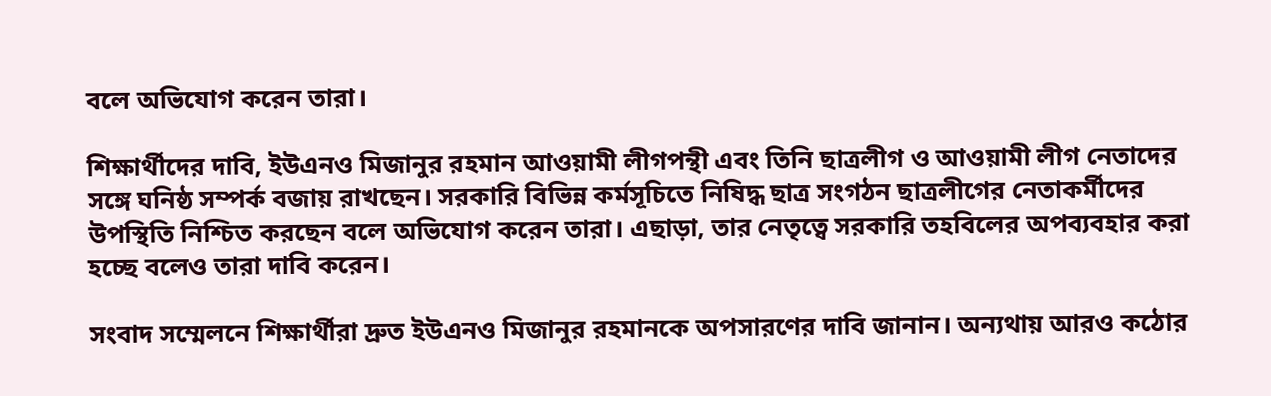বলে অভিযোগ করেন তারা।

শিক্ষার্থীদের দাবি, ইউএনও মিজানুর রহমান আওয়ামী লীগপন্থী এবং তিনি ছাত্রলীগ ও আওয়ামী লীগ নেতাদের সঙ্গে ঘনিষ্ঠ সম্পর্ক বজায় রাখছেন। সরকারি বিভিন্ন কর্মসূচিতে নিষিদ্ধ ছাত্র সংগঠন ছাত্রলীগের নেতাকর্মীদের উপস্থিতি নিশ্চিত করছেন বলে অভিযোগ করেন তারা। এছাড়া, তার নেতৃত্বে সরকারি তহবিলের অপব্যবহার করা হচ্ছে বলেও তারা দাবি করেন।

সংবাদ সম্মেলনে শিক্ষার্থীরা দ্রুত ইউএনও মিজানুর রহমানকে অপসারণের দাবি জানান। অন্যথায় আরও কঠোর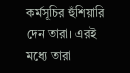কর্মসূচির হুঁশিয়ারি দেন তারা। এরই মধ্যে তারা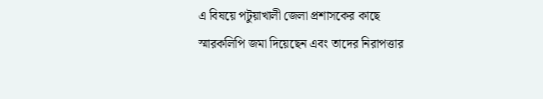এ বিষয়ে পটুয়াখালী জেলা প্রশাসকের কাছে স্মারকলিপি জমা দিয়েছেন এবং তাদের নিরাপত্তার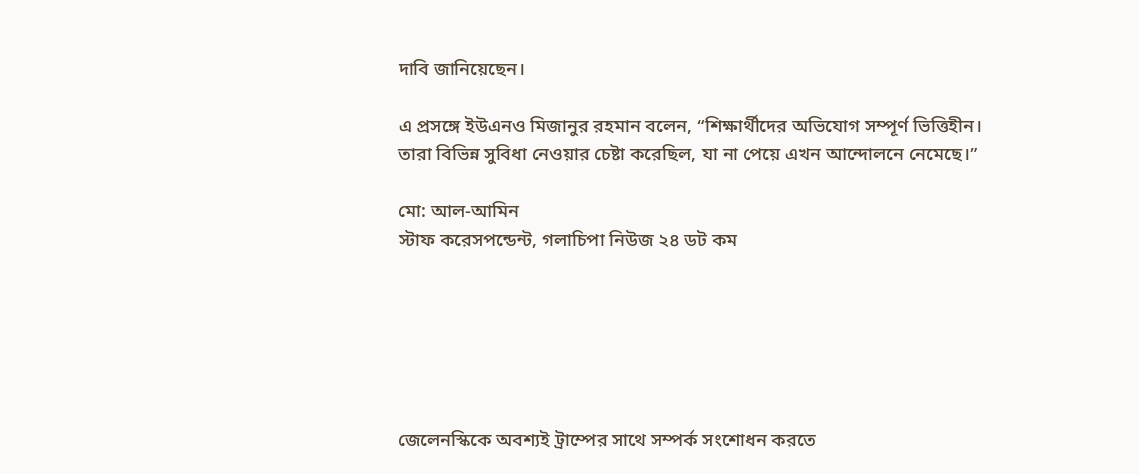দাবি জানিয়েছেন।

এ প্রসঙ্গে ইউএনও মিজানুর রহমান বলেন, “শিক্ষার্থীদের অভিযোগ সম্পূর্ণ ভিত্তিহীন। তারা বিভিন্ন সুবিধা নেওয়ার চেষ্টা করেছিল, যা না পেয়ে এখন আন্দোলনে নেমেছে।”

মো: আল-আমিন
স্টাফ করেসপন্ডেন্ট, গলাচিপা নিউজ ২৪ ডট কম






জেলেনস্কিকে অবশ্যই ট্রাম্পের সাথে সম্পর্ক সংশোধন করতে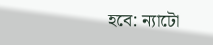হবে: ন্যাটো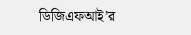ডিজিএফআই’র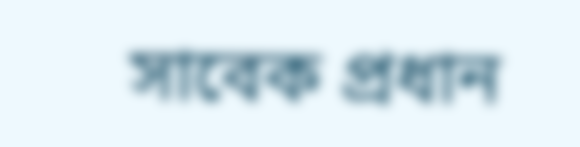সাবেক প্রধান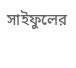সাইফুলের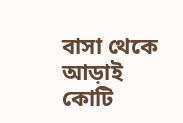বাসা থেকে আড়াই কোটি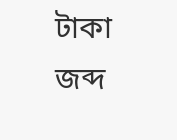টাকা জব্দ